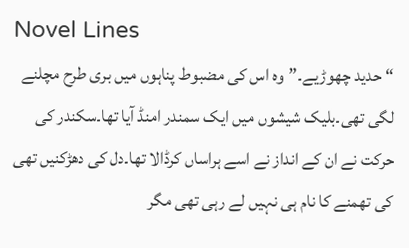Novel Lines
“حدید چھوڑیے۔”وہ اس کی مضبوط پناہوں میں بری طرح مچلنے لگی تھی۔بلیک شیشوں میں ایک سمندر امنڈ آیا تھا۔سکندر کی حرکت نے ان کے انداز نے اسے ہراساں کرڈالا تھا۔دل کی دھڑکنیں تھی کی تھمنے کا نام ہی نہیں لے رہی تھی مگر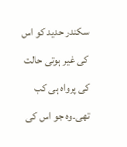سکندر حدید کو اس کی غیر ہوتی حالت کی پرواہ ہی کب تھی۔وہ جو اس کی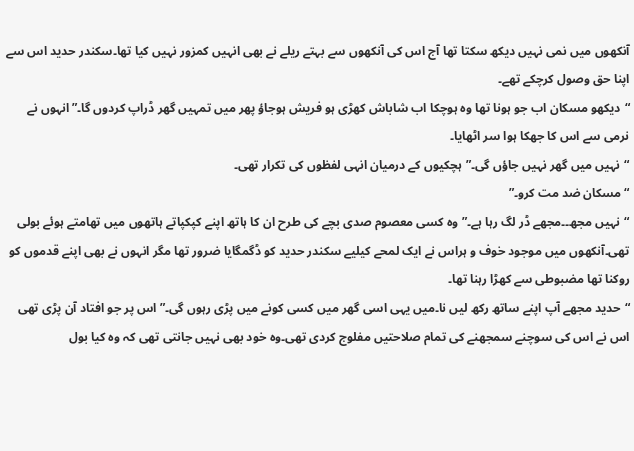آنکھوں میں نمی نہیں دیکھ سکتا تھا آج اس کی آنکھوں سے بہتے ریلے نے بھی انہیں کمزور نہیں کیا تھا۔سکندر حدید اس سے اپنا حق وصول کرچکے تھے۔
“دیکھو مسکان اب جو ہونا تھا وہ ہوچکا اب شاباش کھڑی ہو فریش ہوجاؤ پھر میں تمہیں گھر ڈراپ کردوں گا۔”انہوں نے نرمی سے اس کا جھکا ہوا سر اٹھایا۔
“نہیں میں گھر نہیں جاؤں گی۔”ہچکیوں کے درمیان انہی لفظوں کی تکرار تھی۔
“مسکان ضد مت کرو۔”
“نہیں مجھ۔۔مجھے ڈر لگ رہا ہے۔”وہ کسی معصوم صدی بچے کی طرح ان کا ہاتھ اپنے کپکپاتے ہاتھوں میں تھامتے ہوئے بولی تھی۔آنکھوں میں موجود خوف و ہراس نے ایک لمحے کیلیے سکندر حدید کو ڈگمگایا ضرور تھا مگر انہوں نے بھی اپنے قدموں کو روکنا تھا مضبوطی سے کھڑا رہنا تھا۔
“حدید مجھے آپ اپنے ساتھ رکھ لیں نا۔میں یہی اسی گھر میں کسی کونے میں پڑی رہوں گی۔”اس پر جو افتاد آن پڑی تھی اس نے اس کی سوچنے سمجھنے کی تمام صلاحتیں مفلوج کردی تھی۔وہ خود بھی نہیں جانتی تھی کہ وہ کیا بول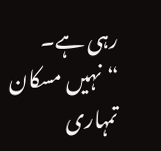رہی ہے۔
“نہیں مسکان تمہاری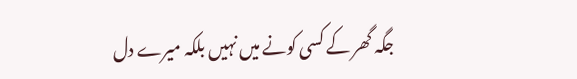جگہ گھر کے کسی کونے میں نہیں بلکہ میرے دل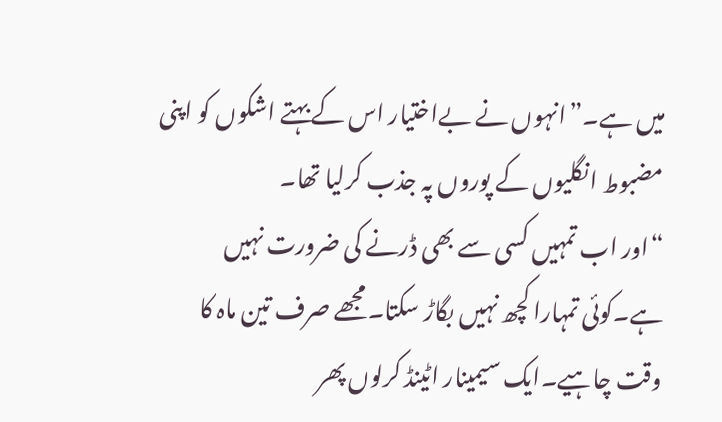میں ہے۔”انہوں نے بےاختیار اس کے بہتے اشکوں کو اپنی مضبوط انگلیوں کے پوروں پہ جذب کرلیا تھا۔
“اور اب تمہیں کسی سے بھی ڈرنے کی ضرورت نہیں ہے۔کوئی تمہارا کچھ نہیں بگاڑ سکتا۔مجھے صرف تین ماہ کا وقت چاہیے۔ایک سیمینار اٹینڈ کرلوں پھر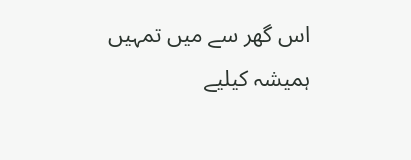اس گھر سے میں تمہیں ہمیشہ کیلیے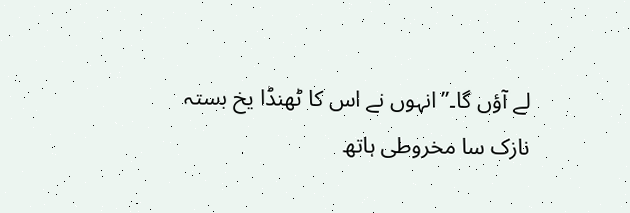لے آؤں گا۔”انہوں نے اس کا ٹھنڈا یخ بستہ نازک سا مخروطی ہاتھ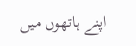اپنے ہاتھوں میں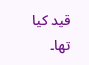قید کیا تھا۔